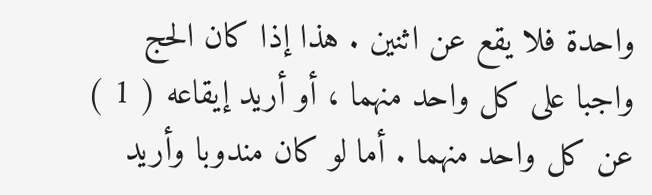واحدة فلا يقع عن اثنين . هذا إذا كان الحج واجبا على كل واحد منهما ، أو أريد إيقاعه ( 1 ) عن كل واحد منهما . أما لو كان مندوبا وأريد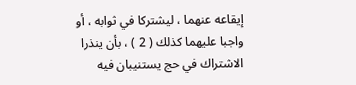إيقاعه عنهما ، ليشتركا في ثوابه ، أو واجبا عليهما كذلك ( 2 ) ، بأن ينذرا الاشتراك في حج يستنيبان فيه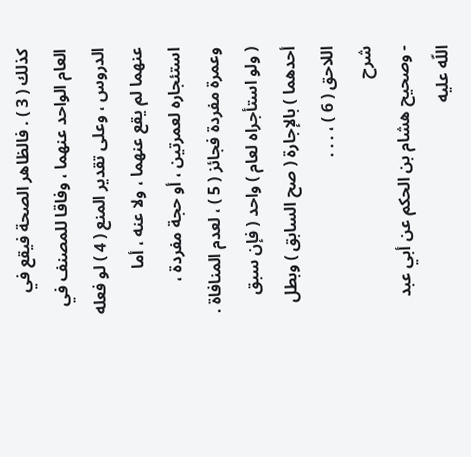كذلك ( 3 ) . فالظاهر الصحة فيقع في العام الواحد عنهما ، وفاقا للمصنف في الدروس ، وعلى تقدير المنع ( 4 ) لو فعله عنهما لم يقع عنهما ، ولا عنه ، أما استئجاره لعمرتين ، أو حجة مفردة ، وعمرة مفردة فجائز ( 5 ) ، لعدم المنافاة .
( ولو استأجراه لعام ) واحد ( فإن سبق أحدهما ) بالإجارة ( صح السابق ) وبطل اللاحق ( 6 ) ، . . .
شرح
- وصحيح هشام بن الحكم عن أبي عبد اللّه عليه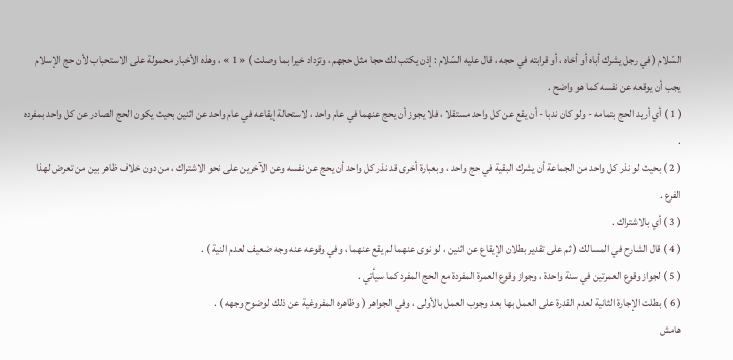السّلام ( في رجل يشرك أباه أو أخاه ، أو قرابته في حجه ، قال عليه السّلام : إذن يكتب لك حجا مثل حجهم ، وتزداد خيرا بما وصلت ) « 1 » ، وهذه الأخبار محمولة على الاستحباب لأن حج الإسلام يجب أن يوقعه عن نفسه كما هو واضح .
( 1 ) أي أريد الحج بتمامه - ولو كان ندبا - أن يقع عن كل واحد مستقلا ، فلا يجوز أن يحج عنهما في عام واحد ، لاستحالة إيقاعه في عام واحد عن اثنين بحيث يكون الحج الصادر عن كل واحد بمفرده .
( 2 ) بحيث لو نذر كل واحد من الجماعة أن يشرك البقية في حج واحد ، وبعبارة أخرى قد نذر كل واحد أن يحج عن نفسه وعن الآخرين على نحو الاشتراك ، من دون خلاف ظاهر بين من تعرض لهذا الفرع .
( 3 ) أي بالاشتراك .
( 4 ) قال الشارح في المسالك ( ثم على تقدير بطلان الإيقاع عن اثنين ، لو نوى عنهما لم يقع عنهما ، وفي وقوعه عنه وجه ضعيف لعدم النية ) .
( 5 ) لجواز وقوع العمرتين في سنة واحدة ، وجواز وقوع العمرة المفردة مع الحج المفرد كما سيأتي .
( 6 ) بطلت الإجارة الثانية لعدم القدرة على العمل بها بعد وجوب العمل بالأولى ، وفي الجواهر ( وظاهره المفروغية عن ذلك لوضوح وجهه ) .
هامش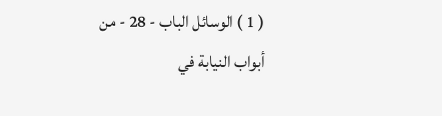( 1 ) الوسائل الباب - 28 - من أبواب النيابة في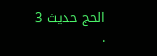الحج حديث 3 .